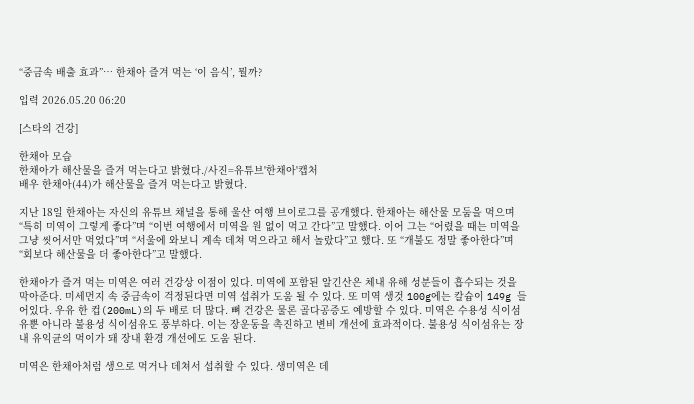“중금속 배출 효과”… 한채아 즐겨 먹는 ‘이 음식’, 뭘까?

입력 2026.05.20 06:20

[스타의 건강]

한채아 모습
한채아가 해산물을 즐겨 먹는다고 밝혔다./사진=유튜브'한채아'캡처
배우 한채아(44)가 해산물을 즐겨 먹는다고 밝혔다.

지난 18일 한채아는 자신의 유튜브 채널을 통해 울산 여행 브이로그를 공개했다. 한채아는 해산물 모둠을 먹으며 “특히 미역이 그렇게 좋다”며 “이번 여행에서 미역을 원 없이 먹고 간다”고 말했다. 이어 그는 “어렸을 때는 미역을 그냥 씻어서만 먹었다”며 “서울에 와보니 계속 데쳐 먹으라고 해서 놀랐다”고 했다. 또 “개불도 정말 좋아한다”며 “회보다 해산물을 더 좋아한다”고 말했다.

한채아가 즐겨 먹는 미역은 여러 건강상 이점이 있다. 미역에 포함된 알긴산은 체내 유해 성분들이 흡수되는 것을 막아준다. 미세먼지 속 중금속이 걱정된다면 미역 섭취가 도움 될 수 있다. 또 미역 생것 100g에는 칼슘이 149g 들어있다. 우유 한 컵(200mL)의 두 배로 더 많다. 뼈 건강은 물론 골다공증도 예방할 수 있다. 미역은 수용성 식이섬유뿐 아니라 불용성 식이섬유도 풍부하다. 이는 장운동을 촉진하고 변비 개선에 효과적이다. 불용성 식이섬유는 장내 유익균의 먹이가 돼 장내 환경 개선에도 도움 된다.

미역은 한채아처럼 생으로 먹거나 데쳐서 섭취할 수 있다. 생미역은 데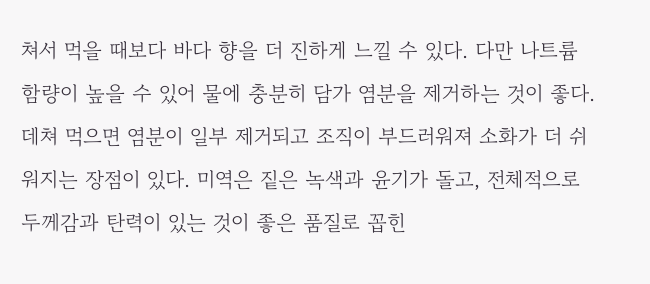쳐서 먹을 때보다 바다 향을 더 진하게 느낄 수 있다. 다만 나트륨 함량이 높을 수 있어 물에 충분히 담가 염분을 제거하는 것이 좋다. 데쳐 먹으면 염분이 일부 제거되고 조직이 부드러워져 소화가 더 쉬워지는 장점이 있다. 미역은 짙은 녹색과 윤기가 돌고, 전체적으로 두께감과 탄력이 있는 것이 좋은 품질로 꼽힌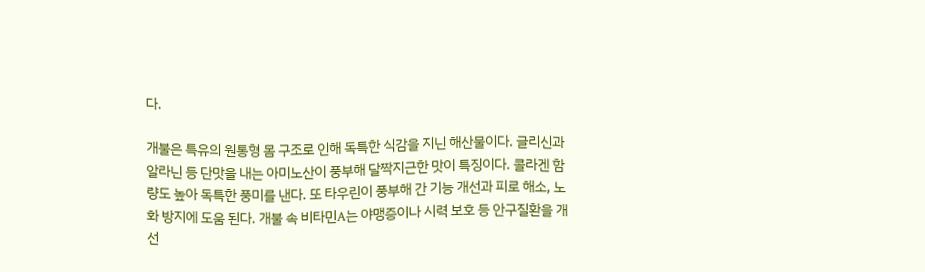다.

개불은 특유의 원통형 몸 구조로 인해 독특한 식감을 지닌 해산물이다. 글리신과 알라닌 등 단맛을 내는 아미노산이 풍부해 달짝지근한 맛이 특징이다. 콜라겐 함량도 높아 독특한 풍미를 낸다. 또 타우린이 풍부해 간 기능 개선과 피로 해소, 노화 방지에 도움 된다. 개불 속 비타민A는 야맹증이나 시력 보호 등 안구질환을 개선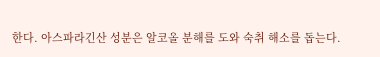한다. 아스파라긴산 성분은 알코올 분해를 도와 숙취 해소를 돕는다.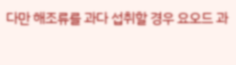다만 해조류를 과다 섭취할 경우 요오드 과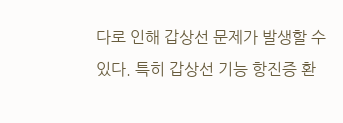다로 인해 갑상선 문제가 발생할 수 있다. 특히 갑상선 기능 항진증 환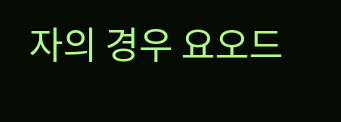자의 경우 요오드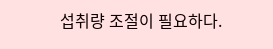섭취량 조절이 필요하다.